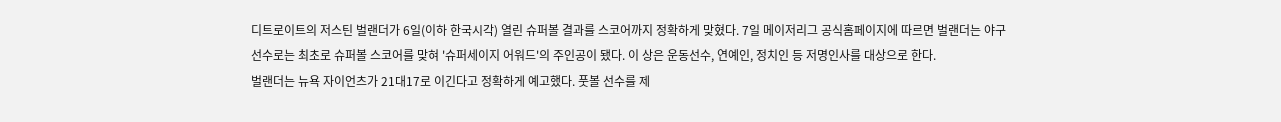디트로이트의 저스틴 벌랜더가 6일(이하 한국시각) 열린 슈퍼볼 결과를 스코어까지 정확하게 맞혔다. 7일 메이저리그 공식홈페이지에 따르면 벌랜더는 야구선수로는 최초로 슈퍼볼 스코어를 맞혀 '슈퍼세이지 어워드'의 주인공이 됐다. 이 상은 운동선수, 연예인, 정치인 등 저명인사를 대상으로 한다.
벌랜더는 뉴욕 자이언츠가 21대17로 이긴다고 정확하게 예고했다. 풋볼 선수를 제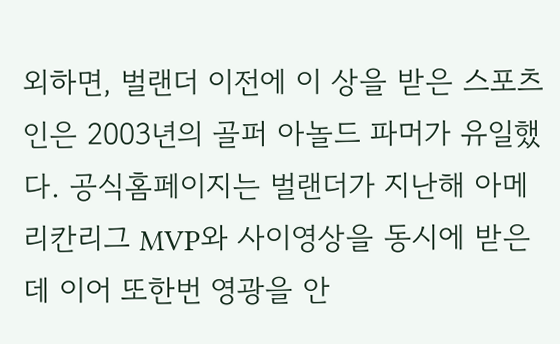외하면, 벌랜더 이전에 이 상을 받은 스포츠인은 2003년의 골퍼 아놀드 파머가 유일했다. 공식홈페이지는 벌랜더가 지난해 아메리칸리그 MVP와 사이영상을 동시에 받은데 이어 또한번 영광을 안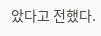았다고 전했다.